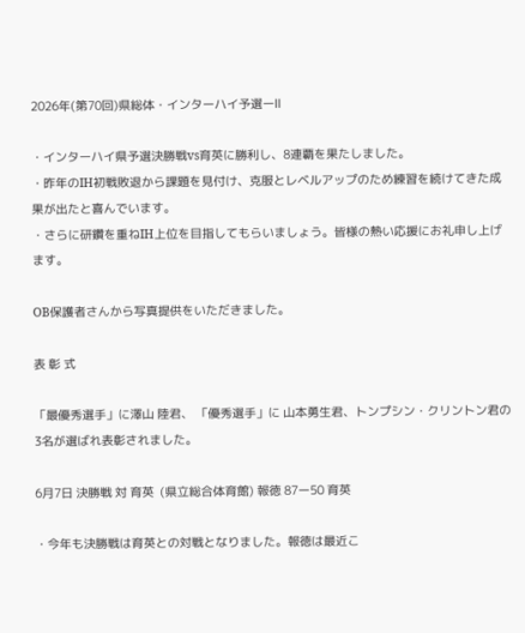2026年(第70回)県総体・インターハイ予選ーⅡ

・インターハイ県予選決勝戦vs育英に勝利し、8連覇を果たしました。
・昨年のIH初戦敗退から課題を見付け、克服とレベルアップのため練習を続けてきた成果が出たと喜んでいます。
・さらに研鑽を重ねIH上位を目指してもらいましょう。皆様の熱い応援にお礼申し上げます。

OB保護者さんから写真提供をいただきました。

表 彰 式

「最優秀選手」に澤山 陸君、 「優秀選手」に 山本勇生君、トンプシン・クリントン君の3名が選ばれ表彰されました。

6月7日 決勝戦 対 育英  (県立総合体育館) 報徳 87ー50 育英

・今年も決勝戦は育英との対戦となりました。報徳は最近こ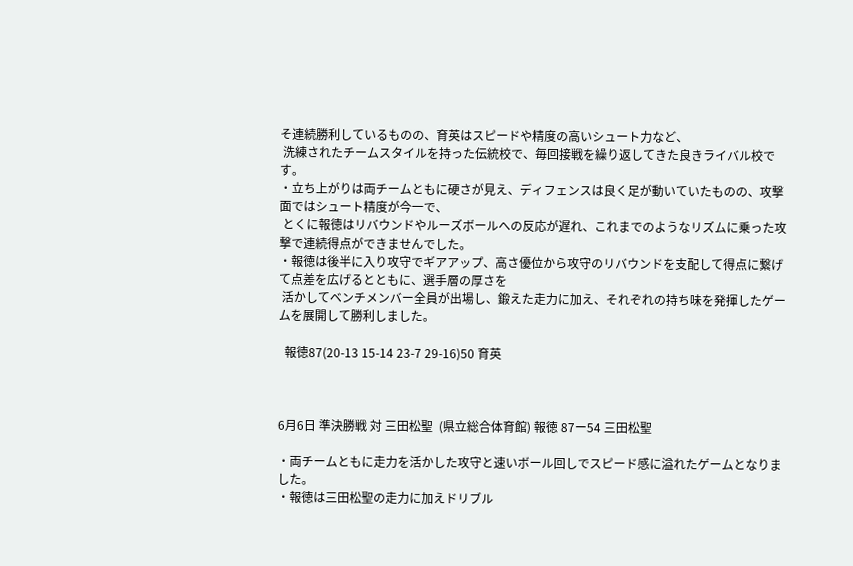そ連続勝利しているものの、育英はスピードや精度の高いシュート力など、
 洗練されたチームスタイルを持った伝統校で、毎回接戦を繰り返してきた良きライバル校です。
・立ち上がりは両チームともに硬さが見え、ディフェンスは良く足が動いていたものの、攻撃面ではシュート精度が今一で、
 とくに報徳はリバウンドやルーズボールへの反応が遅れ、これまでのようなリズムに乗った攻撃で連続得点ができませんでした。
・報徳は後半に入り攻守でギアアップ、高さ優位から攻守のリバウンドを支配して得点に繋げて点差を広げるとともに、選手層の厚さを
 活かしてベンチメンバー全員が出場し、鍛えた走力に加え、それぞれの持ち味を発揮したゲームを展開して勝利しました。

  報徳87(20-13 15-14 23-7 29-16)50 育英



6月6日 準決勝戦 対 三田松聖  (県立総合体育館) 報徳 87ー54 三田松聖

・両チームともに走力を活かした攻守と速いボール回しでスピード感に溢れたゲームとなりました。
・報徳は三田松聖の走力に加えドリブル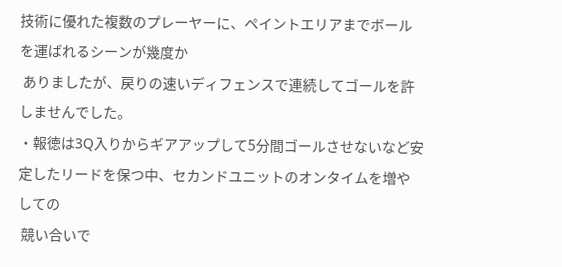技術に優れた複数のプレーヤーに、ペイントエリアまでボールを運ばれるシーンが幾度か
 ありましたが、戻りの速いディフェンスで連続してゴールを許しませんでした。
・報徳は3Q入りからギアアップして5分間ゴールさせないなど安定したリードを保つ中、セカンドユニットのオンタイムを増やしての
 競い合いで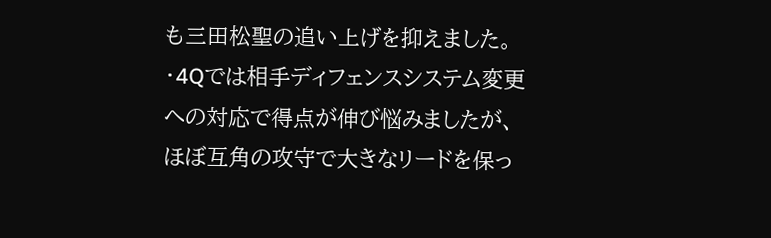も三田松聖の追い上げを抑えました。
・4Qでは相手ディフェンスシステム変更への対応で得点が伸び悩みましたが、ほぼ互角の攻守で大きなリードを保っ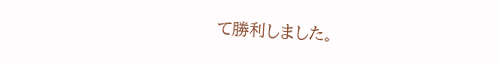て勝利しました。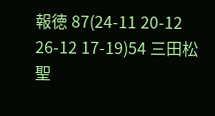報徳 87(24-11 20-12 26-12 17-19)54 三田松聖